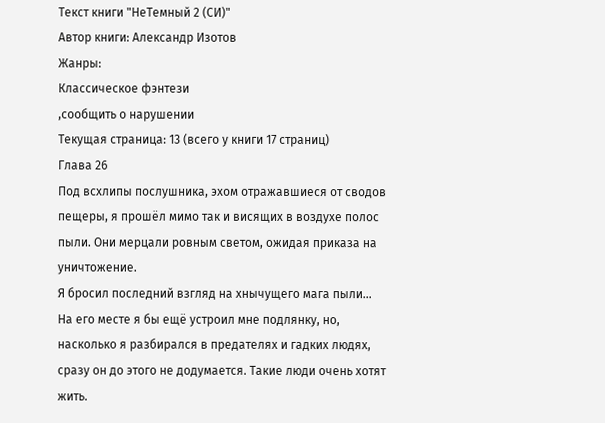Текст книги "НеТемный 2 (СИ)"
Автор книги: Александр Изотов
Жанры:
Классическое фэнтези
,сообщить о нарушении
Текущая страница: 13 (всего у книги 17 страниц)
Глава 26
Под всхлипы послушника, эхом отражавшиеся от сводов пещеры, я прошёл мимо так и висящих в воздухе полос пыли. Они мерцали ровным светом, ожидая приказа на уничтожение.
Я бросил последний взгляд на хнычущего мага пыли… На его месте я бы ещё устроил мне подлянку, но, насколько я разбирался в предателях и гадких людях, сразу он до этого не додумается. Такие люди очень хотят жить.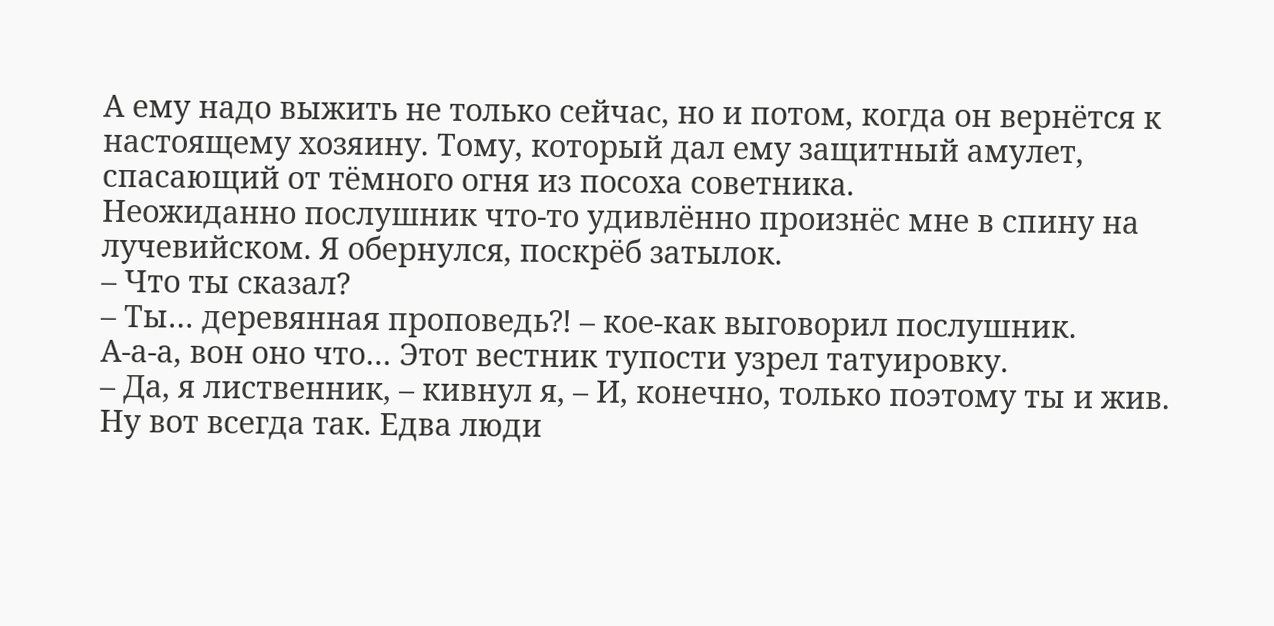А ему надо выжить не только сейчас, но и потом, когда он вернётся к настоящему хозяину. Тому, который дал ему защитный амулет, спасающий от тёмного огня из посоха советника.
Неожиданно послушник что-то удивлённо произнёс мне в спину на лучевийском. Я обернулся, поскрёб затылок.
– Что ты сказал?
– Ты… деревянная проповедь⁈ – кое-как выговорил послушник.
А-а-а, вон оно что… Этот вестник тупости узрел татуировку.
– Да, я лиственник, – кивнул я, – И, конечно, только поэтому ты и жив.
Ну вот всегда так. Едва люди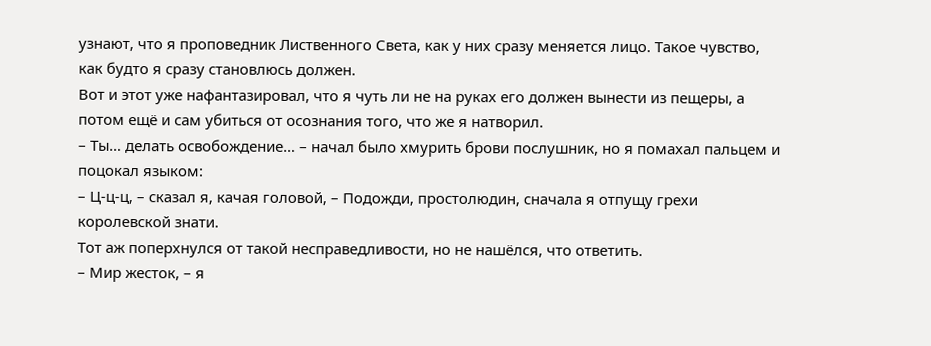узнают, что я проповедник Лиственного Света, как у них сразу меняется лицо. Такое чувство, как будто я сразу становлюсь должен.
Вот и этот уже нафантазировал, что я чуть ли не на руках его должен вынести из пещеры, а потом ещё и сам убиться от осознания того, что же я натворил.
– Ты… делать освобождение… – начал было хмурить брови послушник, но я помахал пальцем и поцокал языком:
– Ц-ц-ц, – сказал я, качая головой, – Подожди, простолюдин, сначала я отпущу грехи королевской знати.
Тот аж поперхнулся от такой несправедливости, но не нашёлся, что ответить.
– Мир жесток, – я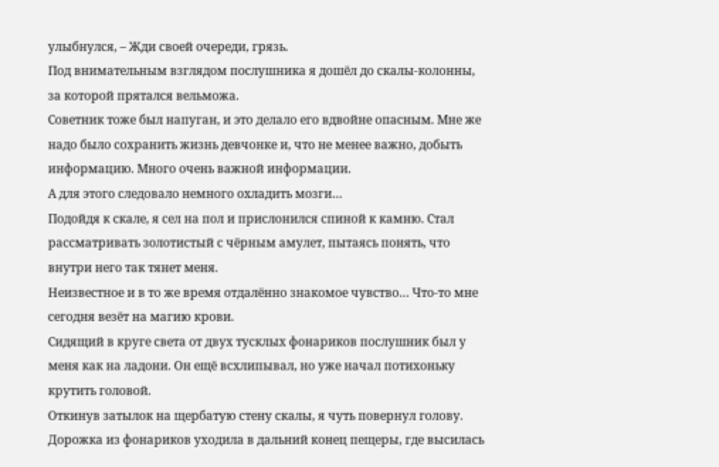улыбнулся, – Жди своей очереди, грязь.
Под внимательным взглядом послушника я дошёл до скалы-колонны, за которой прятался вельможа.
Советник тоже был напуган, и это делало его вдвойне опасным. Мне же надо было сохранить жизнь девчонке и, что не менее важно, добыть информацию. Много очень важной информации.
А для этого следовало немного охладить мозги…
Подойдя к скале, я сел на пол и прислонился спиной к камню. Стал рассматривать золотистый с чёрным амулет, пытаясь понять, что внутри него так тянет меня.
Неизвестное и в то же время отдалённо знакомое чувство… Что-то мне сегодня везёт на магию крови.
Сидящий в круге света от двух тусклых фонариков послушник был у меня как на ладони. Он ещё всхлипывал, но уже начал потихоньку крутить головой.
Откинув затылок на щербатую стену скалы, я чуть повернул голову. Дорожка из фонариков уходила в дальний конец пещеры, где высилась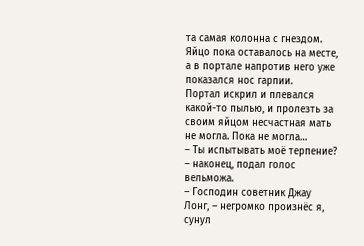та самая колонна с гнездом. Яйцо пока оставалось на месте, а в портале напротив него уже показался нос гарпии.
Портал искрил и плевался какой-то пылью, и пролезть за своим яйцом несчастная мать не могла. Пока не могла…
– Ты испытывать моё терпение? – наконец, подал голос вельможа.
– Господин советник Джау Лонг, – негромко произнёс я, сунул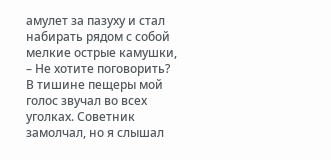амулет за пазуху и стал набирать рядом с собой мелкие острые камушки, – Не хотите поговорить?
В тишине пещеры мой голос звучал во всех уголках. Советник замолчал, но я слышал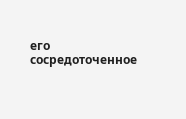его сосредоточенное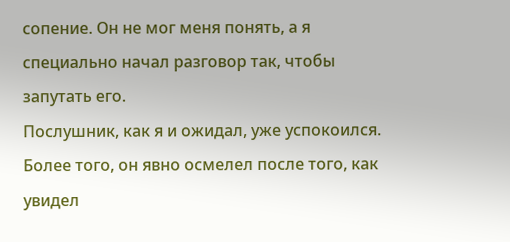сопение. Он не мог меня понять, а я специально начал разговор так, чтобы запутать его.
Послушник, как я и ожидал, уже успокоился. Более того, он явно осмелел после того, как увидел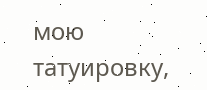мою татуировку,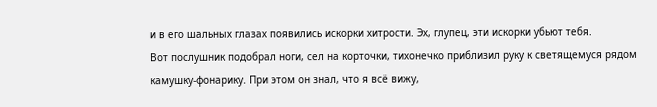и в его шальных глазах появились искорки хитрости. Эх, глупец, эти искорки убьют тебя.
Вот послушник подобрал ноги, сел на корточки, тихонечко приблизил руку к светящемуся рядом камушку-фонарику. При этом он знал, что я всё вижу,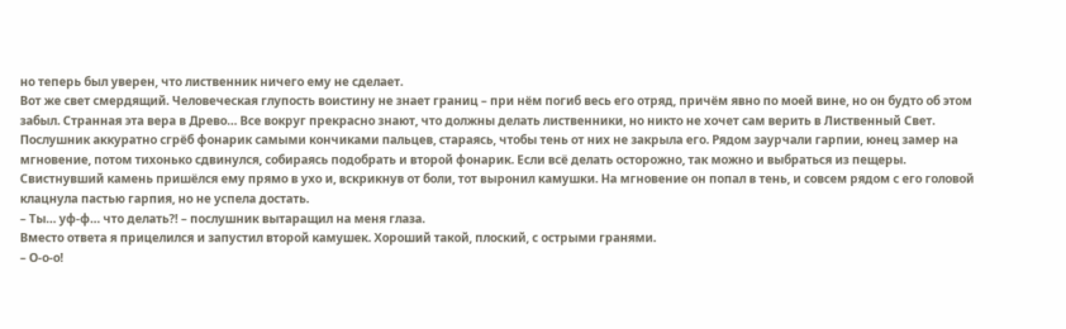но теперь был уверен, что лиственник ничего ему не сделает.
Вот же свет смердящий. Человеческая глупость воистину не знает границ – при нём погиб весь его отряд, причём явно по моей вине, но он будто об этом забыл. Странная эта вера в Древо… Все вокруг прекрасно знают, что должны делать лиственники, но никто не хочет сам верить в Лиственный Свет.
Послушник аккуратно сгрёб фонарик самыми кончиками пальцев, стараясь, чтобы тень от них не закрыла его. Рядом заурчали гарпии, юнец замер на мгновение, потом тихонько сдвинулся, собираясь подобрать и второй фонарик. Если всё делать осторожно, так можно и выбраться из пещеры.
Свистнувший камень пришёлся ему прямо в ухо и, вскрикнув от боли, тот выронил камушки. На мгновение он попал в тень, и совсем рядом с его головой клацнула пастью гарпия, но не успела достать.
– Ты… уф-ф… что делать⁈ – послушник вытаращил на меня глаза.
Вместо ответа я прицелился и запустил второй камушек. Хороший такой, плоский, с острыми гранями.
– О-о-о!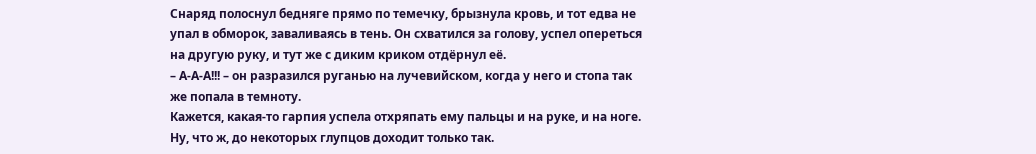Снаряд полоснул бедняге прямо по темечку, брызнула кровь, и тот едва не упал в обморок, заваливаясь в тень. Он схватился за голову, успел опереться на другую руку, и тут же с диким криком отдёрнул её.
– А-А-А!!! – он разразился руганью на лучевийском, когда у него и стопа так же попала в темноту.
Кажется, какая-то гарпия успела отхряпать ему пальцы и на руке, и на ноге. Ну, что ж, до некоторых глупцов доходит только так.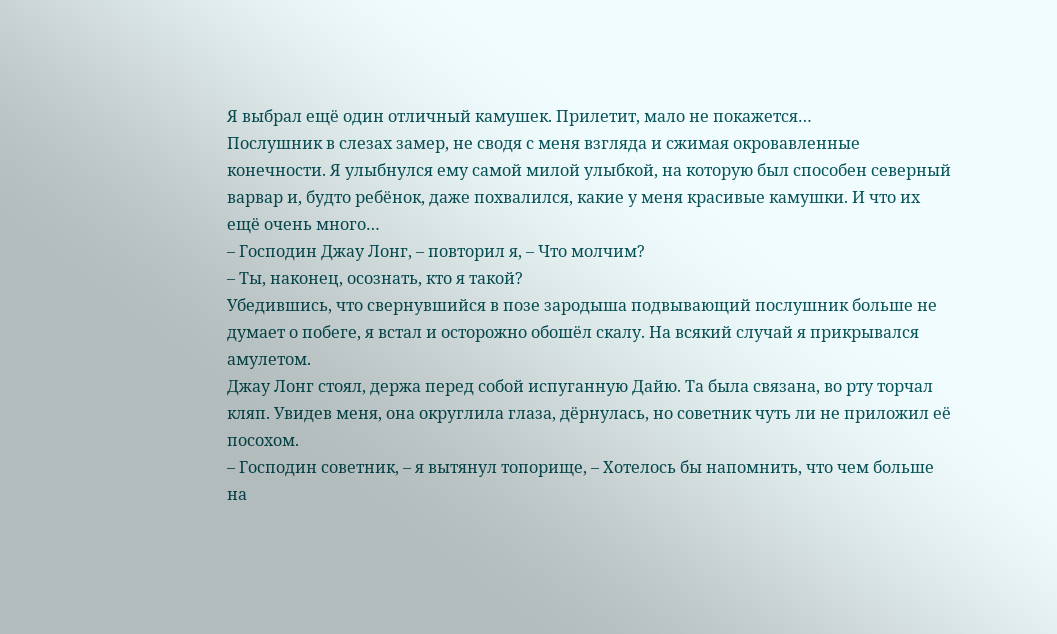Я выбрал ещё один отличный камушек. Прилетит, мало не покажется…
Послушник в слезах замер, не сводя с меня взгляда и сжимая окровавленные конечности. Я улыбнулся ему самой милой улыбкой, на которую был способен северный варвар и, будто ребёнок, даже похвалился, какие у меня красивые камушки. И что их ещё очень много…
– Господин Джау Лонг, – повторил я, – Что молчим?
– Ты, наконец, осознать, кто я такой?
Убедившись, что свернувшийся в позе зародыша подвывающий послушник больше не думает о побеге, я встал и осторожно обошёл скалу. На всякий случай я прикрывался амулетом.
Джау Лонг стоял, держа перед собой испуганную Дайю. Та была связана, во рту торчал кляп. Увидев меня, она округлила глаза, дёрнулась, но советник чуть ли не приложил её посохом.
– Господин советник, – я вытянул топорище, – Хотелось бы напомнить, что чем больше на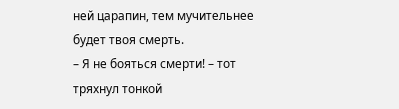ней царапин, тем мучительнее будет твоя смерть.
– Я не бояться смерти! – тот тряхнул тонкой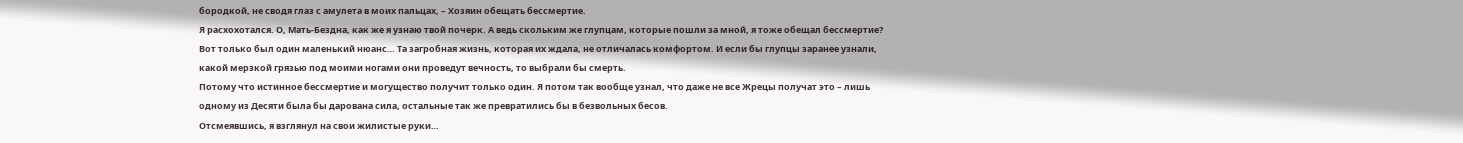бородкой, не сводя глаз с амулета в моих пальцах, – Хозяин обещать бессмертие.
Я расхохотался. О, Мать-Бездна, как же я узнаю твой почерк. А ведь скольким же глупцам, которые пошли за мной, я тоже обещал бессмертие?
Вот только был один маленький нюанс… Та загробная жизнь, которая их ждала, не отличалась комфортом. И если бы глупцы заранее узнали, какой мерзкой грязью под моими ногами они проведут вечность, то выбрали бы смерть.
Потому что истинное бессмертие и могущество получит только один. Я потом так вообще узнал, что даже не все Жрецы получат это – лишь одному из Десяти была бы дарована сила, остальные так же превратились бы в безвольных бесов.
Отсмеявшись, я взглянул на свои жилистые руки…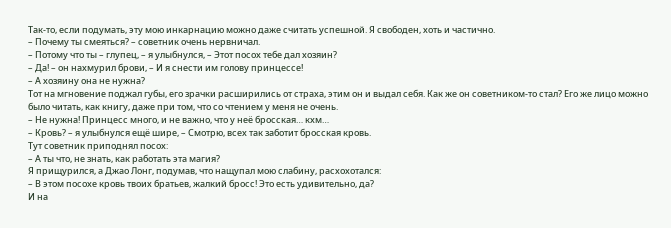Так-то, если подумать, эту мою инкарнацию можно даже считать успешной. Я свободен, хоть и частично.
– Почему ты смеяться? – советник очень нервничал.
– Потому что ты – глупец, – я улыбнулся, – Этот посох тебе дал хозяин?
– Да! – он нахмурил брови, – И я снести им голову принцессе!
– А хозяину она не нужна?
Тот на мгновение поджал губы, его зрачки расширились от страха, этим он и выдал себя. Как же он советником-то стал? Его же лицо можно было читать, как книгу, даже при том, что со чтением у меня не очень.
– Не нужна! Принцесс много, и не важно, что у неё бросская… кхм…
– Кровь? – я улыбнулся ещё шире, – Смотрю, всех так заботит бросская кровь.
Тут советник приподнял посох:
– А ты что, не знать, как работать эта магия?
Я прищурился, а Джао Лонг, подумав, что нащупал мою слабину, расхохотался:
– В этом посохе кровь твоих братьев, жалкий бросс! Это есть удивительно, да?
И на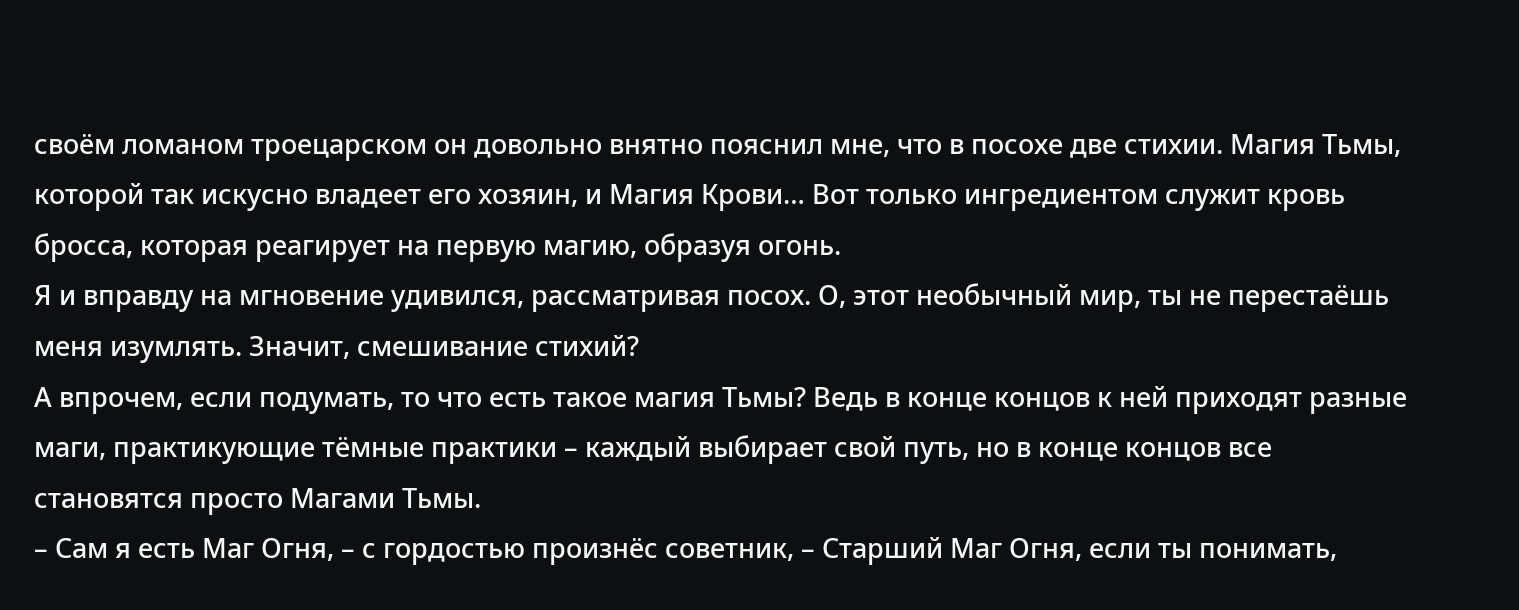своём ломаном троецарском он довольно внятно пояснил мне, что в посохе две стихии. Магия Тьмы, которой так искусно владеет его хозяин, и Магия Крови… Вот только ингредиентом служит кровь бросса, которая реагирует на первую магию, образуя огонь.
Я и вправду на мгновение удивился, рассматривая посох. О, этот необычный мир, ты не перестаёшь меня изумлять. Значит, смешивание стихий?
А впрочем, если подумать, то что есть такое магия Тьмы? Ведь в конце концов к ней приходят разные маги, практикующие тёмные практики – каждый выбирает свой путь, но в конце концов все становятся просто Магами Тьмы.
– Сам я есть Маг Огня, – с гордостью произнёс советник, – Старший Маг Огня, если ты понимать,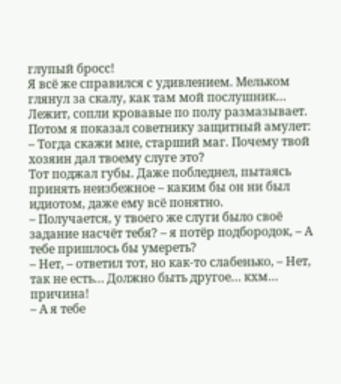глупый бросс!
Я всё же справился с удивлением. Мельком глянул за скалу, как там мой послушник… Лежит, сопли кровавые по полу размазывает.
Потом я показал советнику защитный амулет:
– Тогда скажи мне, старший маг. Почему твой хозяин дал твоему слуге это?
Тот поджал губы. Даже побледнел, пытаясь принять неизбежное – каким бы он ни был идиотом, даже ему всё понятно.
– Получается, у твоего же слуги было своё задание насчёт тебя? – я потёр подбородок, – А тебе пришлось бы умереть?
– Нет, – ответил тот, но как-то слабенько, – Нет, так не есть… Должно быть другое… кхм… причина!
– А я тебе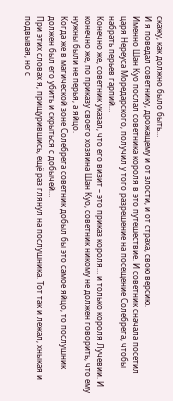скажу, как должно было быть…
И я поведал советнику, дрожащему и от злости, и от страха, свою версию.
Именно Шан Куо послал советника короля в это путешествие. И советник сначала посетил царя Нереуса Моредарского, получил у того разрешение на посещение Солебрега, чтобы набрать перьев гарпий…
Конечно же, советник указал, что его визит – это приказ короля… и только короля Лучевии. И конечно же, по приказу своего хозяина Шан Куо, советник никому не должен говорить, что ему нужны были не перья, а яйцо.
Когда же в магической зоне Солебрега советник добыл бы это самое яйцо, то послушник должен был его убить и скрыться с добычей…
При этих словах я, прищурившись, ещё раз глянул на послушника. Тот так и лежал, хныкая и подвывая, но с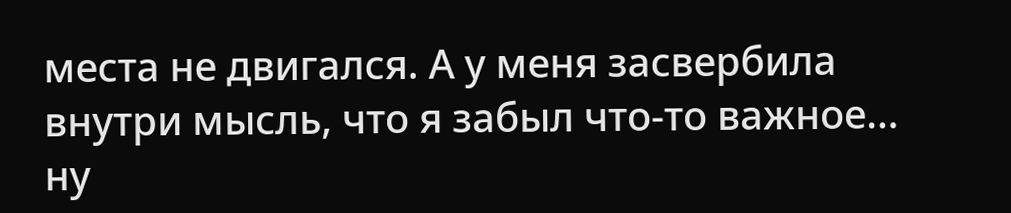места не двигался. А у меня засвербила внутри мысль, что я забыл что-то важное… ну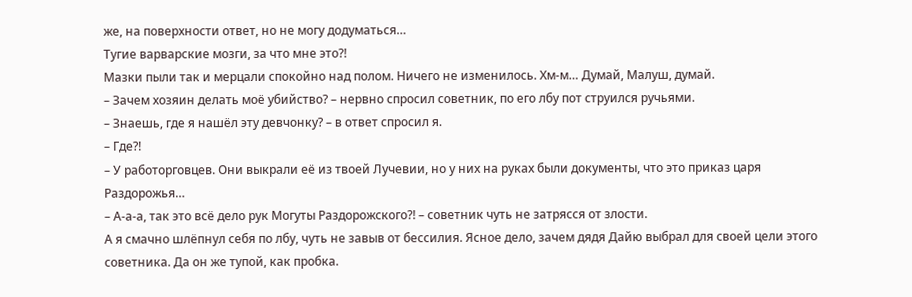же, на поверхности ответ, но не могу додуматься…
Тугие варварские мозги, за что мне это⁈
Мазки пыли так и мерцали спокойно над полом. Ничего не изменилось. Хм-м… Думай, Малуш, думай.
– Зачем хозяин делать моё убийство? – нервно спросил советник, по его лбу пот струился ручьями.
– Знаешь, где я нашёл эту девчонку? – в ответ спросил я.
– Где⁈
– У работорговцев. Они выкрали её из твоей Лучевии, но у них на руках были документы, что это приказ царя Раздорожья…
– А-а-а, так это всё дело рук Могуты Раздорожского⁈ – советник чуть не затрясся от злости.
А я смачно шлёпнул себя по лбу, чуть не завыв от бессилия. Ясное дело, зачем дядя Дайю выбрал для своей цели этого советника. Да он же тупой, как пробка.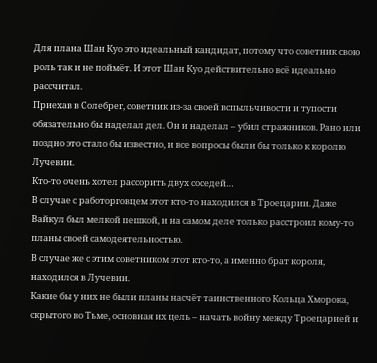Для плана Шан Куо это идеальный кандидат, потому что советник свою роль так и не поймёт. И этот Шан Куо действительно всё идеально рассчитал.
Приехав в Солебрег, советник из-за своей вспыльчивости и тупости обязательно бы наделал дел. Он и наделал – убил стражников. Рано или поздно это стало бы известно, и все вопросы были бы только к королю Лучевии.
Кто-то очень хотел рассорить двух соседей…
В случае с работорговцем этот кто-то находился в Троецарии. Даже Вайкул был мелкой пешкой, и на самом деле только расстроил кому-то планы своей самодеятельностью.
В случае же с этим советником этот кто-то, а именно брат короля, находился в Лучевии.
Какие бы у них не были планы насчёт таинственного Кольца Хморока, скрытого во Тьме, основная их цель – начать войну между Троецарией и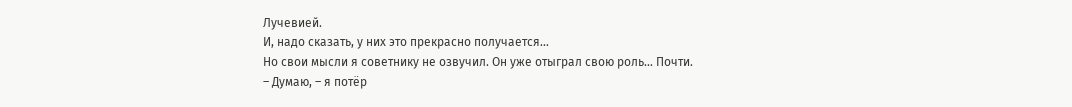Лучевией.
И, надо сказать, у них это прекрасно получается…
Но свои мысли я советнику не озвучил. Он уже отыграл свою роль… Почти.
– Думаю, – я потёр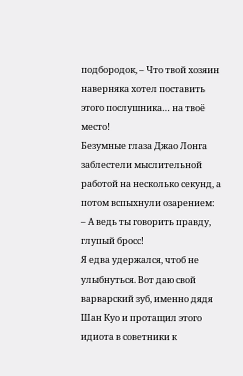подбородок, – Что твой хозяин наверняка хотел поставить этого послушника… на твоё место!
Безумные глаза Джао Лонга заблестели мыслительной работой на несколько секунд, а потом вспыхнули озарением:
– А ведь ты говорить правду, глупый бросс!
Я едва удержался, чтоб не улыбнуться. Вот даю свой варварский зуб, именно дядя Шан Куо и протащил этого идиота в советники к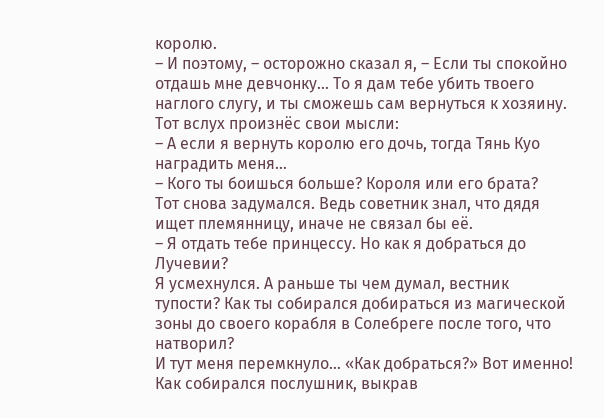королю.
– И поэтому, – осторожно сказал я, – Если ты спокойно отдашь мне девчонку… То я дам тебе убить твоего наглого слугу, и ты сможешь сам вернуться к хозяину.
Тот вслух произнёс свои мысли:
– А если я вернуть королю его дочь, тогда Тянь Куо наградить меня…
– Кого ты боишься больше? Короля или его брата?
Тот снова задумался. Ведь советник знал, что дядя ищет племянницу, иначе не связал бы её.
– Я отдать тебе принцессу. Но как я добраться до Лучевии?
Я усмехнулся. А раньше ты чем думал, вестник тупости? Как ты собирался добираться из магической зоны до своего корабля в Солебреге после того, что натворил?
И тут меня перемкнуло… «Как добраться?» Вот именно! Как собирался послушник, выкрав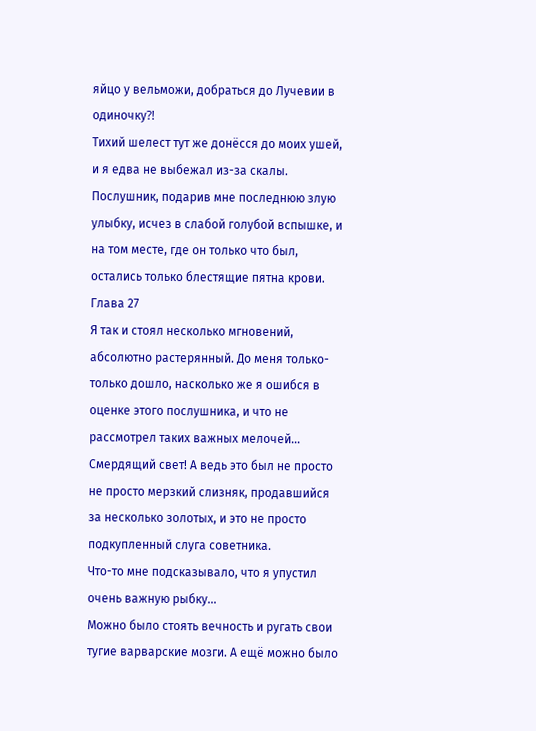яйцо у вельможи, добраться до Лучевии в одиночку⁈
Тихий шелест тут же донёсся до моих ушей, и я едва не выбежал из-за скалы. Послушник, подарив мне последнюю злую улыбку, исчез в слабой голубой вспышке, и на том месте, где он только что был, остались только блестящие пятна крови.
Глава 27
Я так и стоял несколько мгновений, абсолютно растерянный. До меня только-только дошло, насколько же я ошибся в оценке этого послушника, и что не рассмотрел таких важных мелочей…
Смердящий свет! А ведь это был не просто не просто мерзкий слизняк, продавшийся за несколько золотых, и это не просто подкупленный слуга советника.
Что-то мне подсказывало, что я упустил очень важную рыбку…
Можно было стоять вечность и ругать свои тугие варварские мозги. А ещё можно было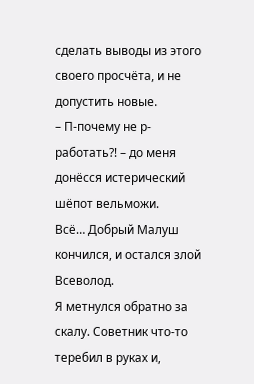сделать выводы из этого своего просчёта, и не допустить новые.
– П-почему не р-работать⁈ – до меня донёсся истерический шёпот вельможи.
Всё… Добрый Малуш кончился, и остался злой Всеволод.
Я метнулся обратно за скалу. Советник что-то теребил в руках и,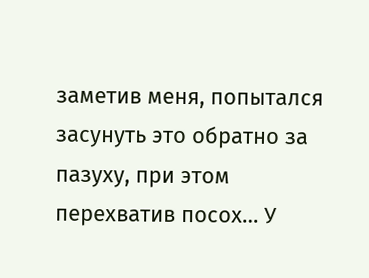заметив меня, попытался засунуть это обратно за пазуху, при этом перехватив посох… У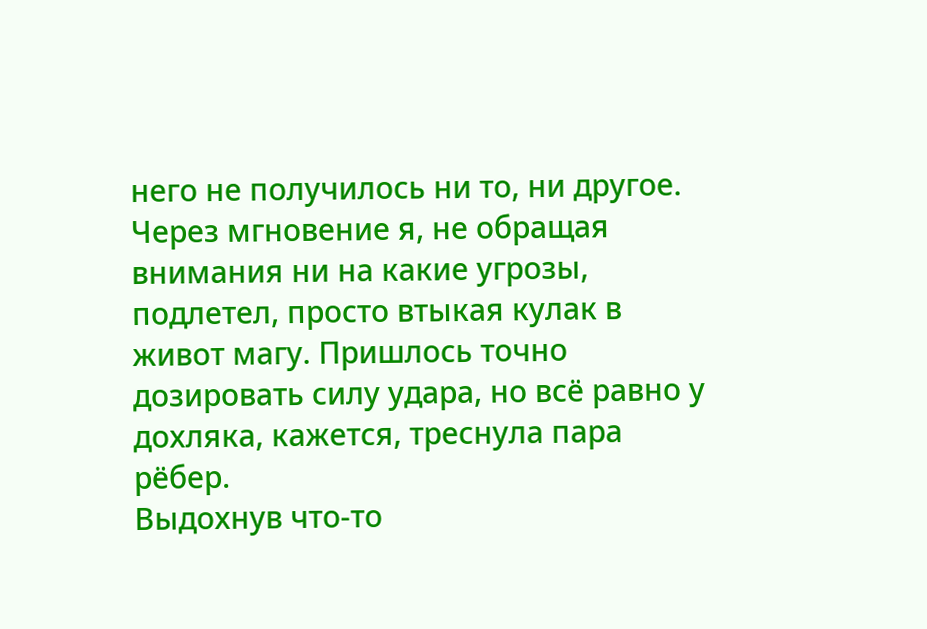него не получилось ни то, ни другое.
Через мгновение я, не обращая внимания ни на какие угрозы, подлетел, просто втыкая кулак в живот магу. Пришлось точно дозировать силу удара, но всё равно у дохляка, кажется, треснула пара рёбер.
Выдохнув что-то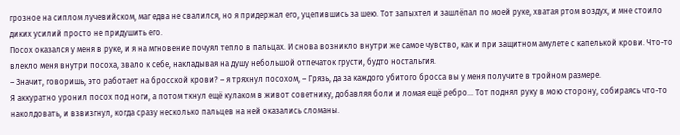грозное на сиплом лучевийском, маг едва не свалился, но я придержал его, уцепившись за шею. Тот запыхтел и зашлёпал по моей руке, хватая ртом воздух, и мне стоило диких усилий просто не придушить его.
Посох оказался у меня в руке, и я на мгновение почуял тепло в пальцах. И снова возникло внутри же самое чувство, как и при защитном амулете с капелькой крови. Что-то влекло меня внутри посоха, звало к себе, накладывая на душу небольшой отпечаток грусти, будто ностальгия.
– Значит, говоришь, это работает на бросской крови? – я тряхнул посохом, – Грязь, да за каждого убитого бросса вы у меня получите в тройном размере.
Я аккуратно уронил посох под ноги, а потом ткнул ещё кулаком в живот советнику, добавляя боли и ломая ещё ребро… Тот поднял руку в мою сторону, собираясь что-то наколдовать, и взвизгнул, когда сразу несколько пальцев на ней оказались сломаны.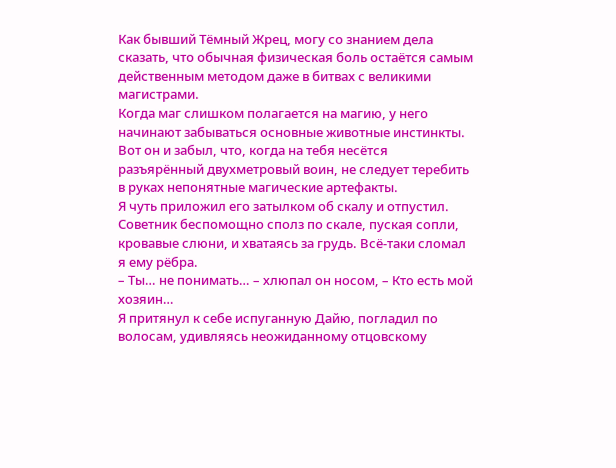Как бывший Тёмный Жрец, могу со знанием дела сказать, что обычная физическая боль остаётся самым действенным методом даже в битвах с великими магистрами.
Когда маг слишком полагается на магию, у него начинают забываться основные животные инстинкты. Вот он и забыл, что, когда на тебя несётся разъярённый двухметровый воин, не следует теребить в руках непонятные магические артефакты.
Я чуть приложил его затылком об скалу и отпустил. Советник беспомощно сполз по скале, пуская сопли, кровавые слюни, и хватаясь за грудь. Всё-таки сломал я ему рёбра.
– Ты… не понимать… – хлюпал он носом, – Кто есть мой хозяин…
Я притянул к себе испуганную Дайю, погладил по волосам, удивляясь неожиданному отцовскому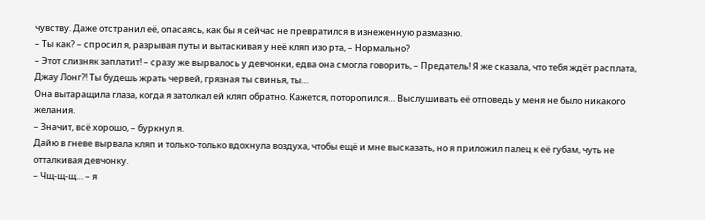чувству. Даже отстранил её, опасаясь, как бы я сейчас не превратился в изнеженную размазню.
– Ты как? – спросил я, разрывая путы и вытаскивая у неё кляп изо рта, – Нормально?
– Этот слизняк заплатит! – сразу же вырвалось у девчонки, едва она смогла говорить, – Предатель! Я же сказала, что тебя ждёт расплата, Джау Лонг⁈ Ты будешь жрать червей, грязная ты свинья, ты…
Она вытаращила глаза, когда я затолкал ей кляп обратно. Кажется, поторопился… Выслушивать её отповедь у меня не было никакого желания.
– Значит, всё хорошо, – буркнул я.
Дайю в гневе вырвала кляп и только-только вдохнула воздуха, чтобы ещё и мне высказать, но я приложил палец к её губам, чуть не отталкивая девчонку.
– Чщ-щ-щ… – я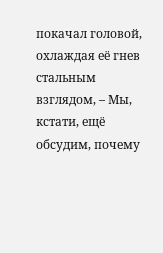покачал головой, охлаждая её гнев стальным взглядом, – Мы, кстати, ещё обсудим, почему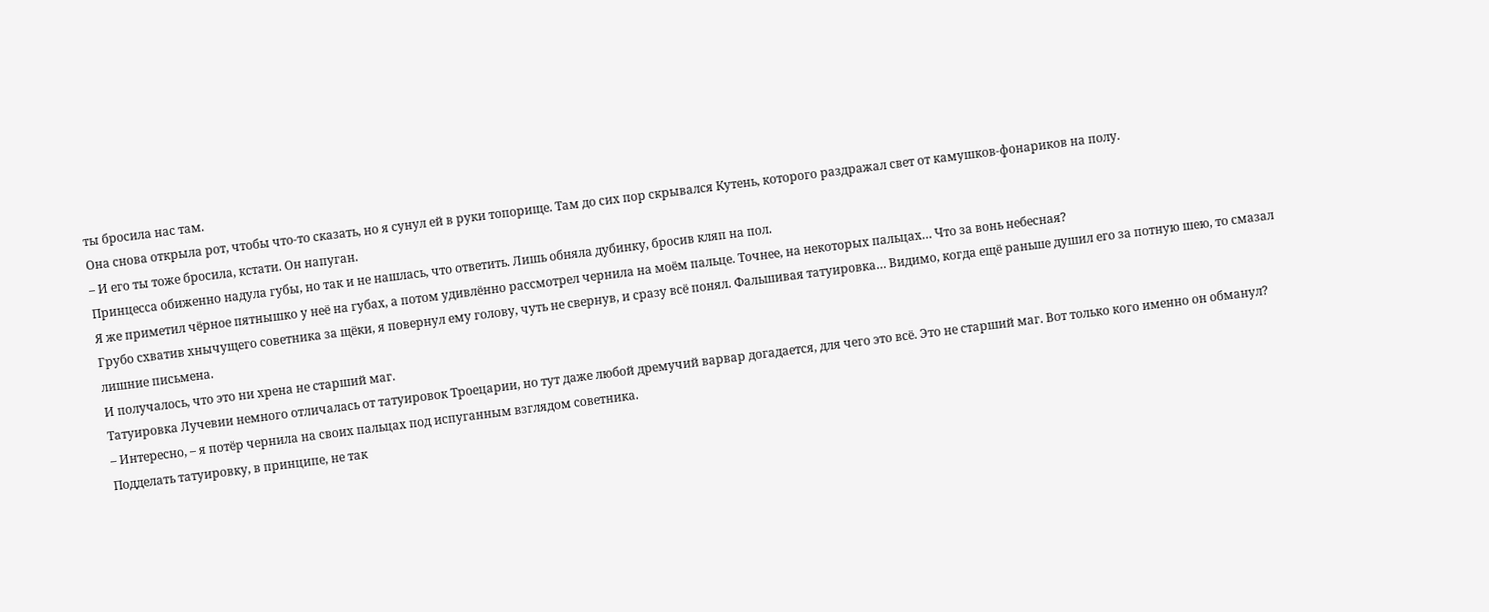ты бросила нас там.
Она снова открыла рот, чтобы что-то сказать, но я сунул ей в руки топорище. Там до сих пор скрывался Кутень, которого раздражал свет от камушков-фонариков на полу.
– И его ты тоже бросила, кстати. Он напуган.
Принцесса обиженно надула губы, но так и не нашлась, что ответить. Лишь обняла дубинку, бросив кляп на пол.
Я же приметил чёрное пятнышко у неё на губах, а потом удивлённо рассмотрел чернила на моём пальце. Точнее, на некоторых пальцах… Что за вонь небесная?
Грубо схватив хнычущего советника за щёки, я повернул ему голову, чуть не свернув, и сразу всё понял. Фальшивая татуировка… Видимо, когда ещё раньше душил его за потную шею, то смазал лишние письмена.
И получалось, что это ни хрена не старший маг.
Татуировка Лучевии немного отличалась от татуировок Троецарии, но тут даже любой дремучий варвар догадается, для чего это всё. Это не старший маг. Вот только кого именно он обманул?
– Интересно, – я потёр чернила на своих пальцах под испуганным взглядом советника.
Подделать татуировку, в принципе, не так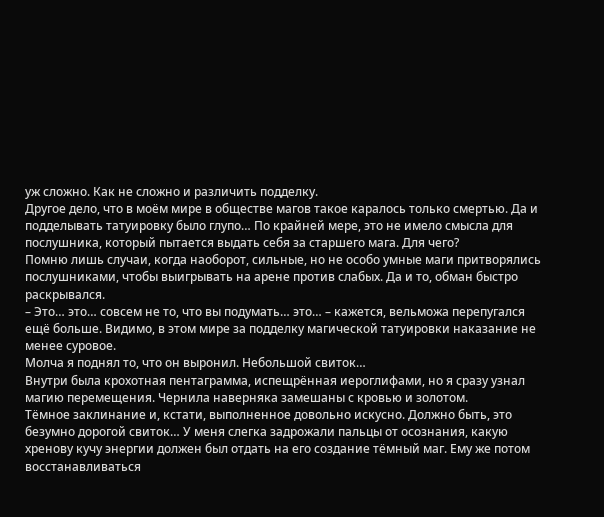уж сложно. Как не сложно и различить подделку.
Другое дело, что в моём мире в обществе магов такое каралось только смертью. Да и подделывать татуировку было глупо… По крайней мере, это не имело смысла для послушника, который пытается выдать себя за старшего мага. Для чего?
Помню лишь случаи, когда наоборот, сильные, но не особо умные маги притворялись послушниками, чтобы выигрывать на арене против слабых. Да и то, обман быстро раскрывался.
– Это… это… совсем не то, что вы подумать… это… – кажется, вельможа перепугался ещё больше. Видимо, в этом мире за подделку магической татуировки наказание не менее суровое.
Молча я поднял то, что он выронил. Небольшой свиток…
Внутри была крохотная пентаграмма, испещрённая иероглифами, но я сразу узнал магию перемещения. Чернила наверняка замешаны с кровью и золотом.
Тёмное заклинание и, кстати, выполненное довольно искусно. Должно быть, это безумно дорогой свиток… У меня слегка задрожали пальцы от осознания, какую хренову кучу энергии должен был отдать на его создание тёмный маг. Ему же потом восстанавливаться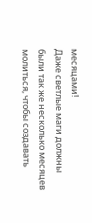месяцами!
Даже светлые маги должны были так же несколько месяцев молиться, чтобы создавать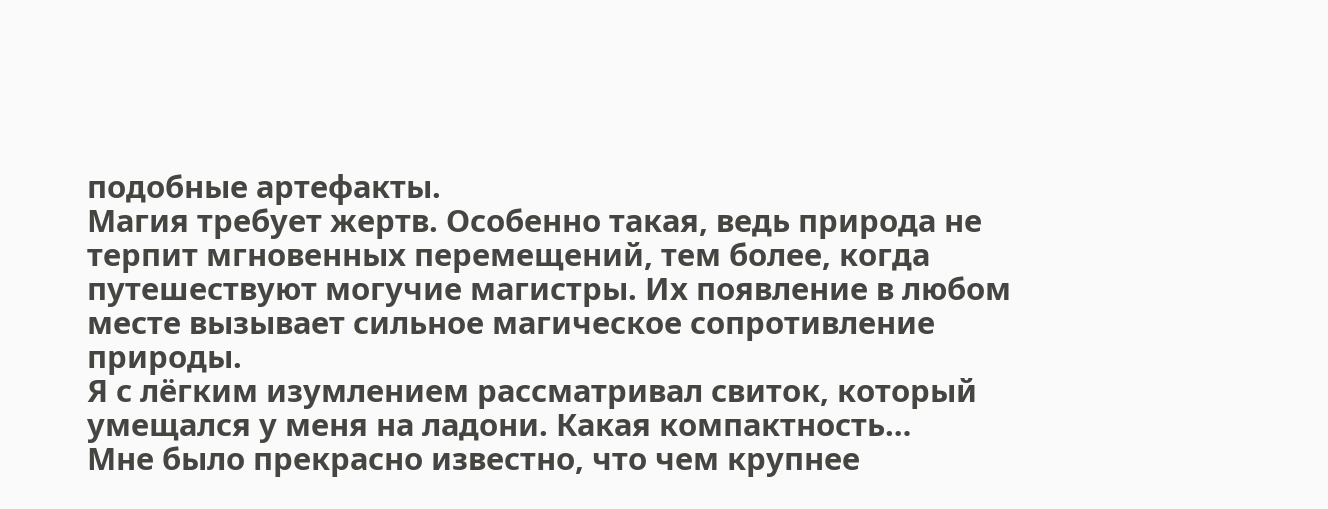подобные артефакты.
Магия требует жертв. Особенно такая, ведь природа не терпит мгновенных перемещений, тем более, когда путешествуют могучие магистры. Их появление в любом месте вызывает сильное магическое сопротивление природы.
Я с лёгким изумлением рассматривал свиток, который умещался у меня на ладони. Какая компактность…
Мне было прекрасно известно, что чем крупнее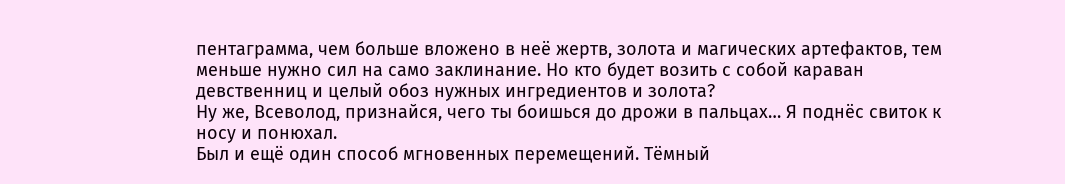пентаграмма, чем больше вложено в неё жертв, золота и магических артефактов, тем меньше нужно сил на само заклинание. Но кто будет возить с собой караван девственниц и целый обоз нужных ингредиентов и золота?
Ну же, Всеволод, признайся, чего ты боишься до дрожи в пальцах… Я поднёс свиток к носу и понюхал.
Был и ещё один способ мгновенных перемещений. Тёмный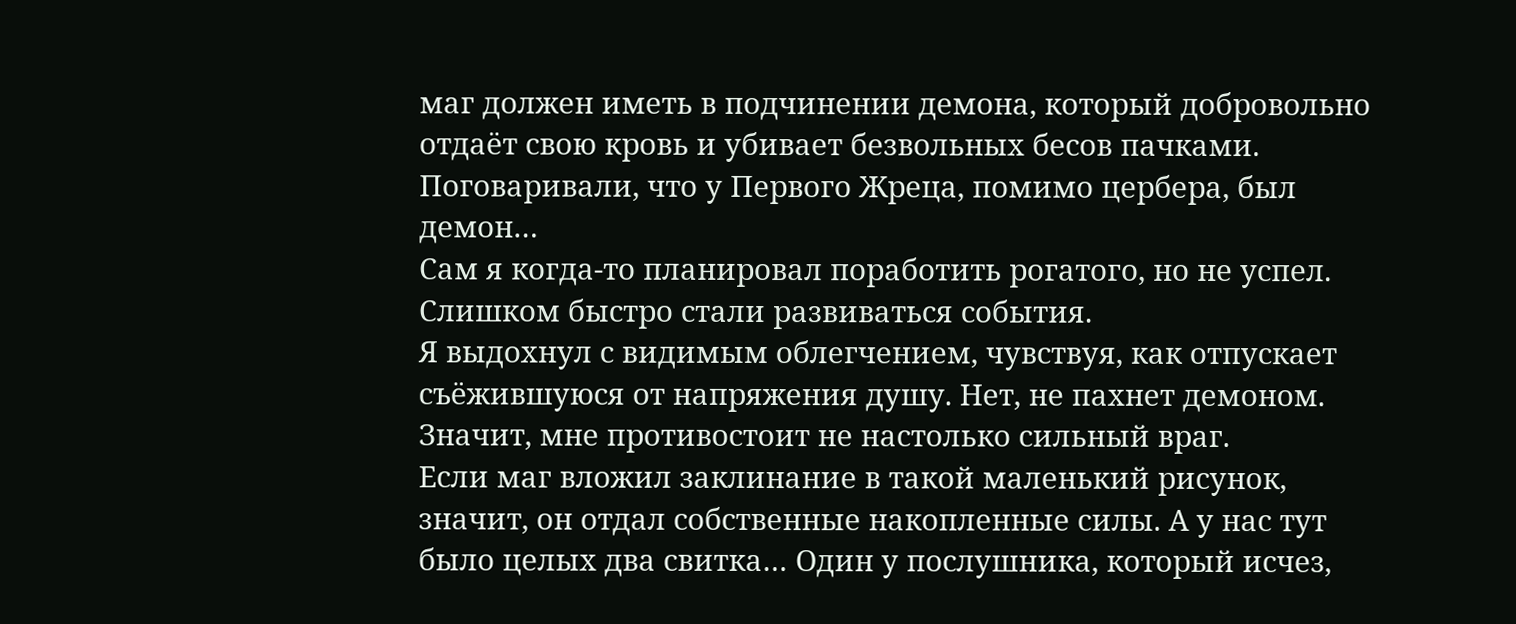маг должен иметь в подчинении демона, который добровольно отдаёт свою кровь и убивает безвольных бесов пачками. Поговаривали, что у Первого Жреца, помимо цербера, был демон…
Сам я когда-то планировал поработить рогатого, но не успел. Слишком быстро стали развиваться события.
Я выдохнул с видимым облегчением, чувствуя, как отпускает съёжившуюся от напряжения душу. Нет, не пахнет демоном. Значит, мне противостоит не настолько сильный враг.
Если маг вложил заклинание в такой маленький рисунок, значит, он отдал собственные накопленные силы. А у нас тут было целых два свитка… Один у послушника, который исчез,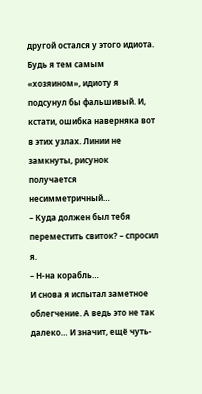другой остался у этого идиота.
Будь я тем самым «хозяином», идиоту я подсунул бы фальшивый. И, кстати, ошибка наверняка вот в этих узлах. Линии не замкнуты, рисунок получается несимметричный…
– Куда должен был тебя переместить свиток? – спросил я.
– Н-на корабль…
И снова я испытал заметное облегчение. А ведь это не так далеко… И значит, ещё чуть-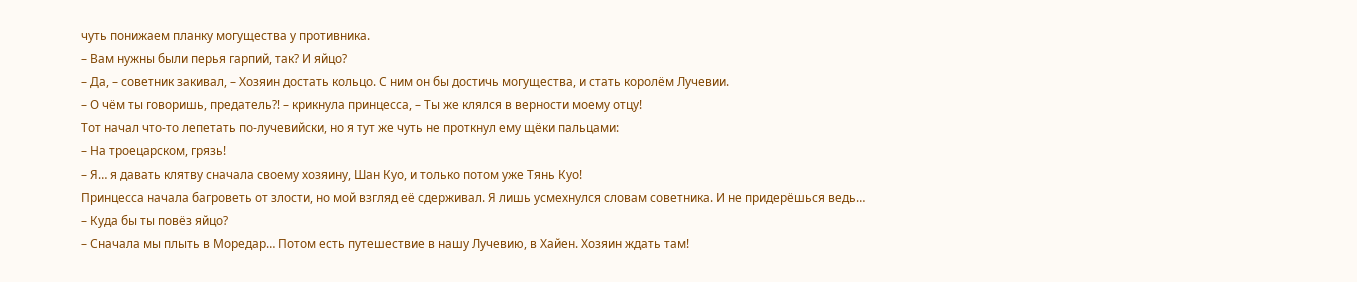чуть понижаем планку могущества у противника.
– Вам нужны были перья гарпий, так? И яйцо?
– Да, – советник закивал, – Хозяин достать кольцо. С ним он бы достичь могущества, и стать королём Лучевии.
– О чём ты говоришь, предатель⁈ – крикнула принцесса, – Ты же клялся в верности моему отцу!
Тот начал что-то лепетать по-лучевийски, но я тут же чуть не проткнул ему щёки пальцами:
– На троецарском, грязь!
– Я… я давать клятву сначала своему хозяину, Шан Куо, и только потом уже Тянь Куо!
Принцесса начала багроветь от злости, но мой взгляд её сдерживал. Я лишь усмехнулся словам советника. И не придерёшься ведь…
– Куда бы ты повёз яйцо?
– Сначала мы плыть в Моредар… Потом есть путешествие в нашу Лучевию, в Хайен. Хозяин ждать там!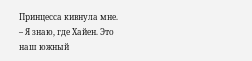Принцесса кивнула мне.
– Я знаю, где Хайен. Это наш южный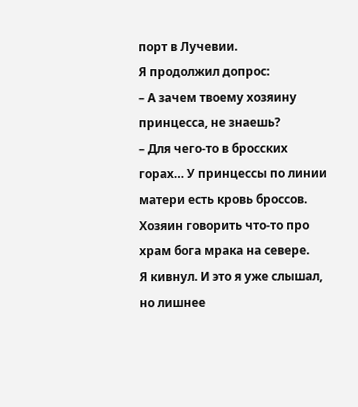порт в Лучевии.
Я продолжил допрос:
– А зачем твоему хозяину принцесса, не знаешь?
– Для чего-то в бросских горах… У принцессы по линии матери есть кровь броссов. Хозяин говорить что-то про храм бога мрака на севере.
Я кивнул. И это я уже слышал, но лишнее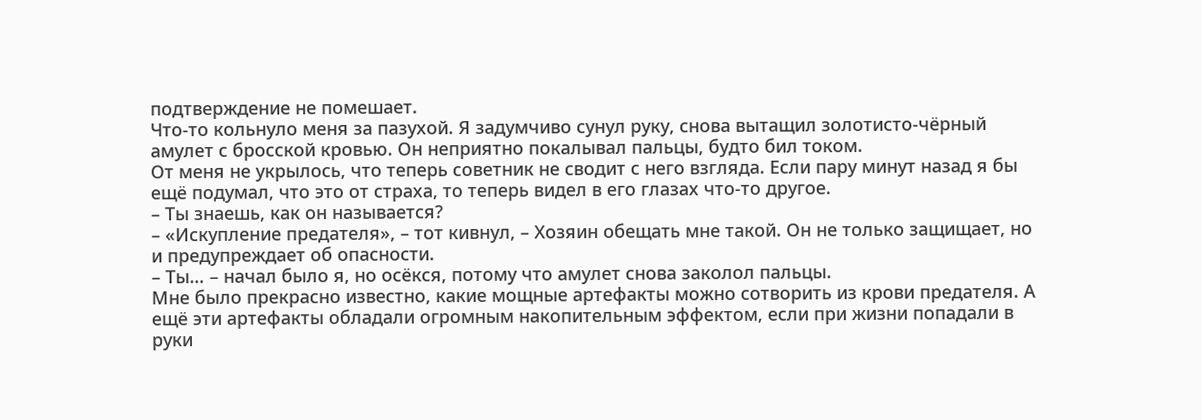подтверждение не помешает.
Что-то кольнуло меня за пазухой. Я задумчиво сунул руку, снова вытащил золотисто-чёрный амулет с бросской кровью. Он неприятно покалывал пальцы, будто бил током.
От меня не укрылось, что теперь советник не сводит с него взгляда. Если пару минут назад я бы ещё подумал, что это от страха, то теперь видел в его глазах что-то другое.
– Ты знаешь, как он называется?
– «Искупление предателя», – тот кивнул, – Хозяин обещать мне такой. Он не только защищает, но и предупреждает об опасности.
– Ты… – начал было я, но осёкся, потому что амулет снова заколол пальцы.
Мне было прекрасно известно, какие мощные артефакты можно сотворить из крови предателя. А ещё эти артефакты обладали огромным накопительным эффектом, если при жизни попадали в руки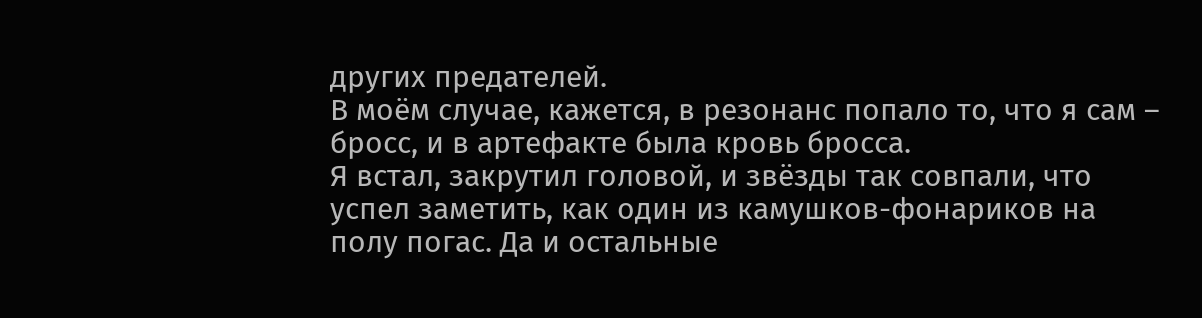других предателей.
В моём случае, кажется, в резонанс попало то, что я сам – бросс, и в артефакте была кровь бросса.
Я встал, закрутил головой, и звёзды так совпали, что успел заметить, как один из камушков-фонариков на полу погас. Да и остальные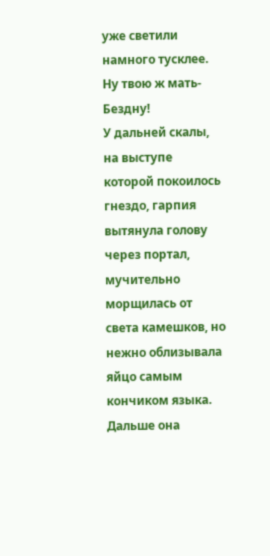уже светили намного тусклее. Ну твою ж мать-Бездну!
У дальней скалы, на выступе которой покоилось гнездо, гарпия вытянула голову через портал, мучительно морщилась от света камешков, но нежно облизывала яйцо самым кончиком языка. Дальше она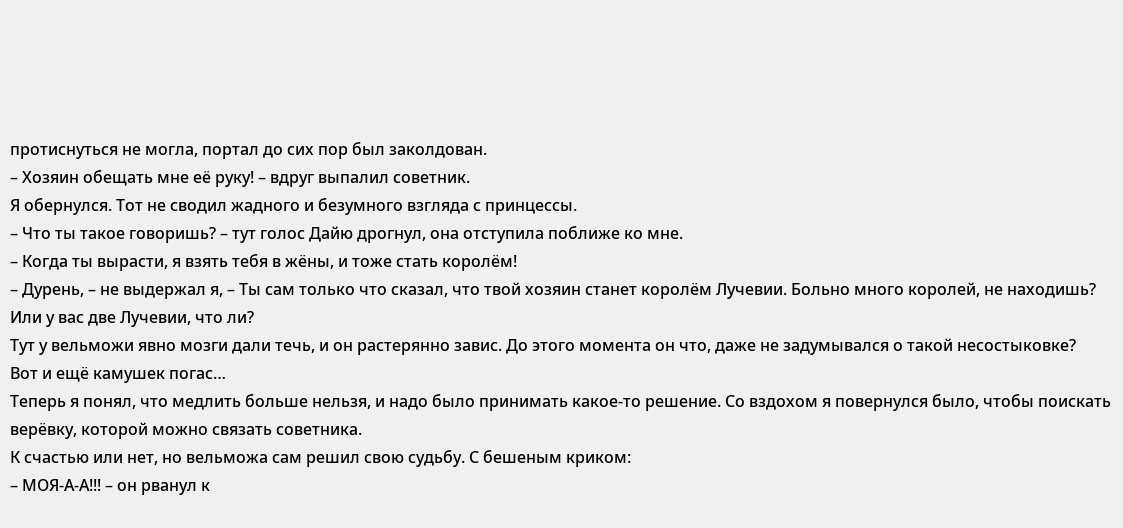протиснуться не могла, портал до сих пор был заколдован.
– Хозяин обещать мне её руку! – вдруг выпалил советник.
Я обернулся. Тот не сводил жадного и безумного взгляда с принцессы.
– Что ты такое говоришь? – тут голос Дайю дрогнул, она отступила поближе ко мне.
– Когда ты вырасти, я взять тебя в жёны, и тоже стать королём!
– Дурень, – не выдержал я, – Ты сам только что сказал, что твой хозяин станет королём Лучевии. Больно много королей, не находишь? Или у вас две Лучевии, что ли?
Тут у вельможи явно мозги дали течь, и он растерянно завис. До этого момента он что, даже не задумывался о такой несостыковке?
Вот и ещё камушек погас…
Теперь я понял, что медлить больше нельзя, и надо было принимать какое-то решение. Со вздохом я повернулся было, чтобы поискать верёвку, которой можно связать советника.
К счастью или нет, но вельможа сам решил свою судьбу. С бешеным криком:
– МОЯ-А-А!!! – он рванул к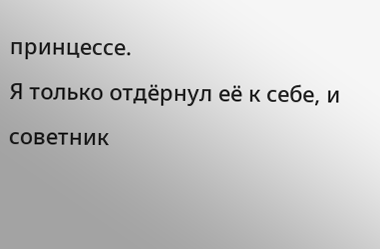принцессе.
Я только отдёрнул её к себе, и советник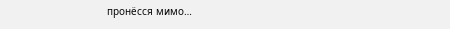пронёсся мимо…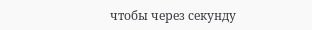чтобы через секунду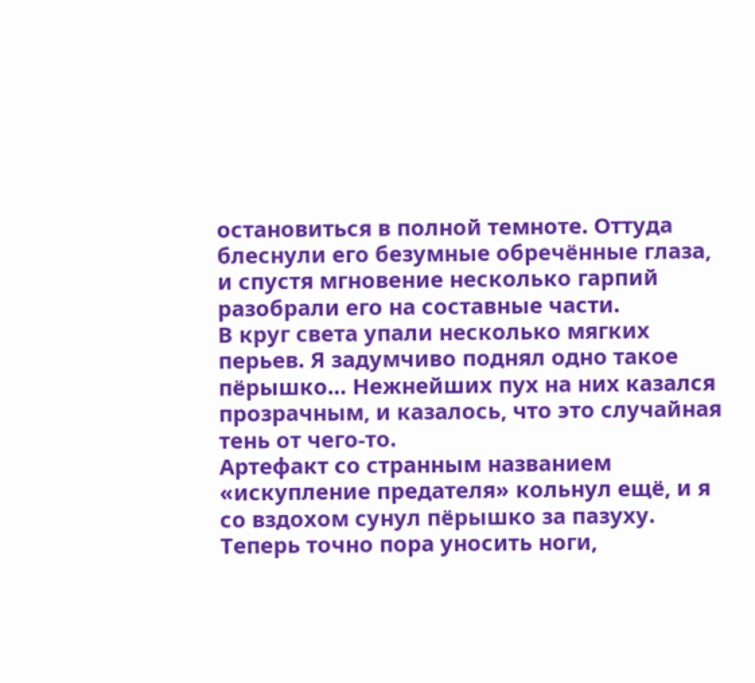остановиться в полной темноте. Оттуда блеснули его безумные обречённые глаза, и спустя мгновение несколько гарпий разобрали его на составные части.
В круг света упали несколько мягких перьев. Я задумчиво поднял одно такое пёрышко… Нежнейших пух на них казался прозрачным, и казалось, что это случайная тень от чего-то.
Артефакт со странным названием «искупление предателя» кольнул ещё, и я со вздохом сунул пёрышко за пазуху. Теперь точно пора уносить ноги,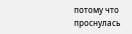потому что проснулась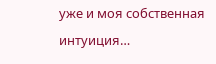уже и моя собственная интуиция…